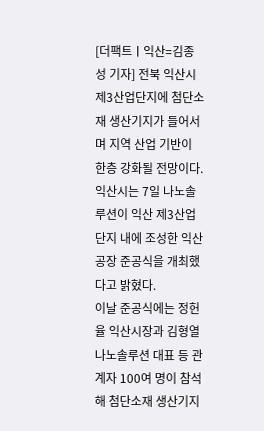[더팩트ㅣ익산=김종성 기자] 전북 익산시 제3산업단지에 첨단소재 생산기지가 들어서며 지역 산업 기반이 한층 강화될 전망이다.
익산시는 7일 나노솔루션이 익산 제3산업단지 내에 조성한 익산공장 준공식을 개최했다고 밝혔다.
이날 준공식에는 정헌율 익산시장과 김형열 나노솔루션 대표 등 관계자 100여 명이 참석해 첨단소재 생산기지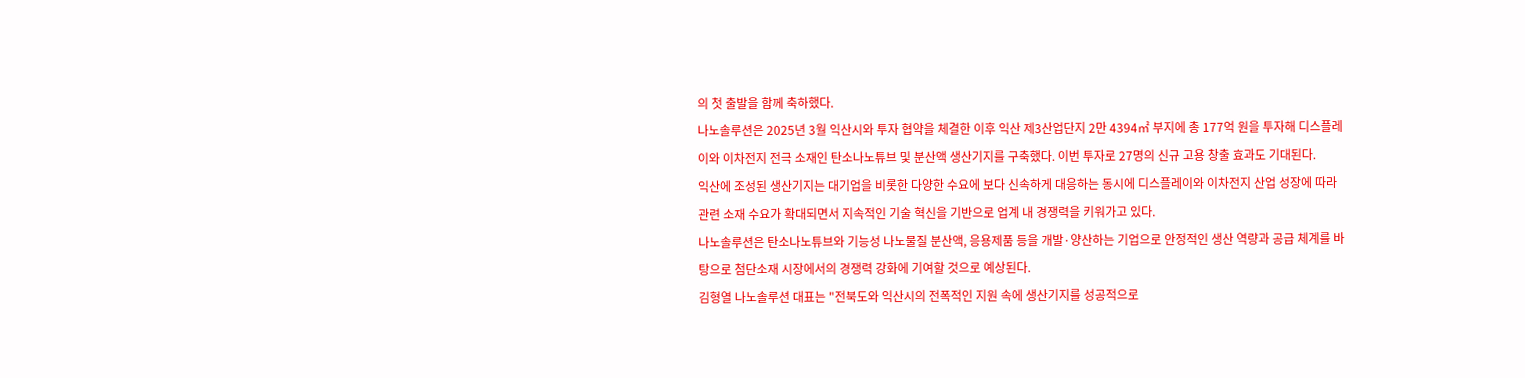의 첫 출발을 함께 축하했다.
나노솔루션은 2025년 3월 익산시와 투자 협약을 체결한 이후 익산 제3산업단지 2만 4394㎡ 부지에 총 177억 원을 투자해 디스플레이와 이차전지 전극 소재인 탄소나노튜브 및 분산액 생산기지를 구축했다. 이번 투자로 27명의 신규 고용 창출 효과도 기대된다.
익산에 조성된 생산기지는 대기업을 비롯한 다양한 수요에 보다 신속하게 대응하는 동시에 디스플레이와 이차전지 산업 성장에 따라 관련 소재 수요가 확대되면서 지속적인 기술 혁신을 기반으로 업계 내 경쟁력을 키워가고 있다.
나노솔루션은 탄소나노튜브와 기능성 나노물질 분산액, 응용제품 등을 개발·양산하는 기업으로 안정적인 생산 역량과 공급 체계를 바탕으로 첨단소재 시장에서의 경쟁력 강화에 기여할 것으로 예상된다.
김형열 나노솔루션 대표는 "전북도와 익산시의 전폭적인 지원 속에 생산기지를 성공적으로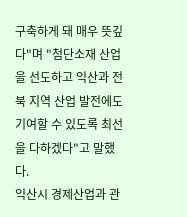구축하게 돼 매우 뜻깊다"며 "첨단소재 산업을 선도하고 익산과 전북 지역 산업 발전에도 기여할 수 있도록 최선을 다하겠다"고 말했다.
익산시 경제산업과 관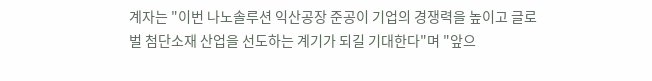계자는 "이번 나노솔루션 익산공장 준공이 기업의 경쟁력을 높이고 글로벌 첨단소재 산업을 선도하는 계기가 되길 기대한다"며 "앞으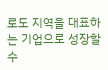로도 지역을 대표하는 기업으로 성장할 수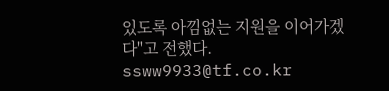있도록 아낌없는 지원을 이어가겠다"고 전했다.
ssww9933@tf.co.kr